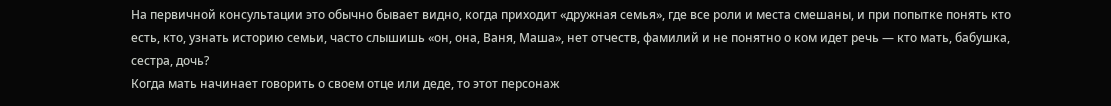На первичной консультации это обычно бывает видно, когда приходит «дружная семья», где все роли и места смешаны, и при попытке понять кто есть, кто, узнать историю семьи, часто слышишь «он, она, Ваня, Маша», нет отчеств, фамилий и не понятно о ком идет речь — кто мать, бабушка, сестра, дочь?
Когда мать начинает говорить о своем отце или деде, то этот персонаж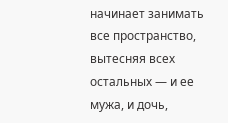начинает занимать все пространство, вытесняя всех остальных — и ее мужа, и дочь,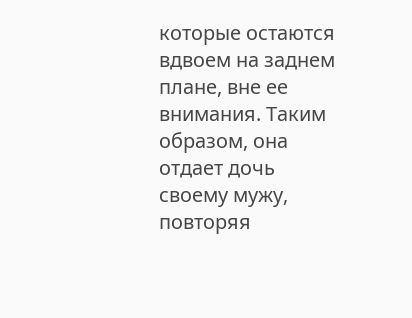которые остаются вдвоем на заднем плане, вне ее внимания. Таким образом, она отдает дочь своему мужу, повторяя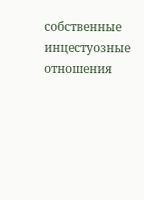собственные инцестуозные отношения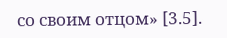со своим отцом» [3.5].